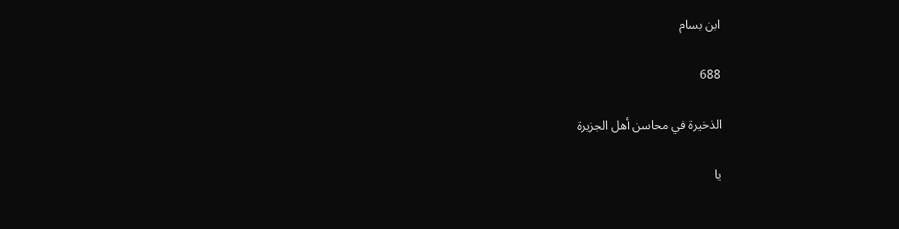ابن بسام

688

الذخيرة في محاسن أهل الجزيرة

يا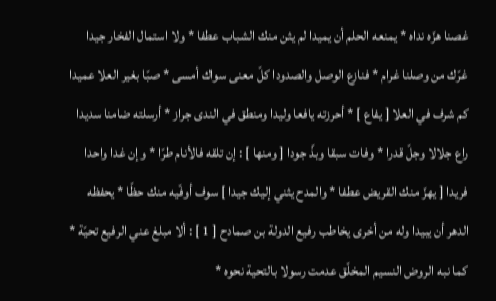غصنا هزّه نداه * يمنعه الحلم أن يميدا لم يثن منك الشباب عطفا * ولا استمال الفخار جيدا غرّك من وصلنا غرام * فنازع الوصل والصدودا كلّ معنى سواك أمسى * صبّا بغير العلا عميدا كم شرف في العلا [ يفاع ] * أحرزته يافعا وليدا ومنطق في الندى جراز * أرسلته ضامنا سديدا راع جلالا وجلّ قدرا * وفات سبقا وبذّ جودا [ ومنها ] : إن تلقه فالأنام طرّا * وإن غدا واحدا فريدا [ يهزّ منك القريض عطفا * والمدح يثني إليك جيدا ] سوف أوفّيه منك حظّا * يحفظه الدهر أن يبيدا وله من أخرى يخاطب رفيع الدولة بن صمادح [ 1 ] : ألا مبلغ عني الرفيع تحيّة * كما نبه الروض النسيم المخلّق عدمت رسولا بالتحية نحوه *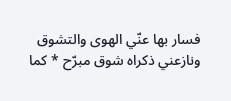فسار بها عنّي الهوى والتشوق ونازعني ذكراه شوق مبرّح * كما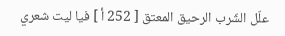علّل الشّرب الرحيق المعتق [ 252 أ ] فيا ليت شعري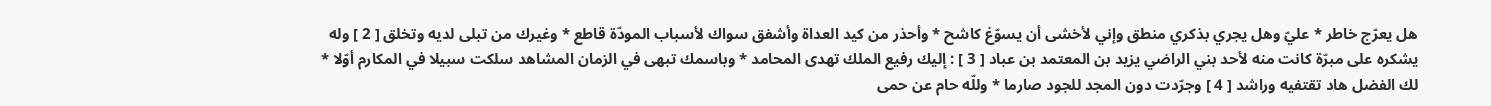هل يعرّج خاطر * عليّ وهل يجري بذكري منطق وإني لأخشى أن يسوّغ كاشح * وأحذر من كيد العداة وأشفق سواك لأسباب المودّة قاطع * وغيرك من تبلى لديه وتخلق [ 2 ] وله يشكره على مبرّة كانت منه لأحد بني الراضي يزيد بن المعتمد بن عباد [ 3 ] : إليك رفيع الملك تهدى المحامد * وباسمك تبهى في الزمان المشاهد سلكت سبيلا في المكارم أوّلا * لك الفضل هاد تقتفيه وراشد [ 4 ] وجرّدت دون المجد للجود صارما * وللّه حام عن حمى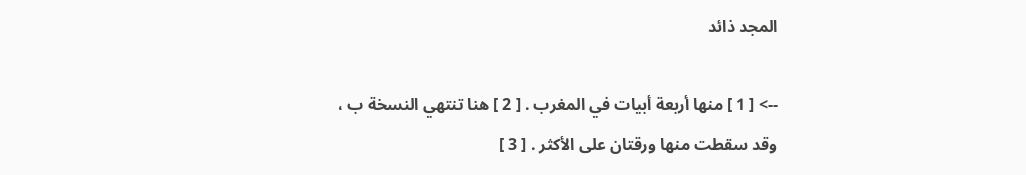المجد ذائد

--> [ 1 ] منها أربعة أبيات في المغرب . [ 2 ] هنا تنتهي النسخة ب ، وقد سقطت منها ورقتان على الأكثر . [ 3 ]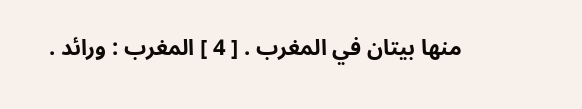منها بيتان في المغرب . [ 4 ] المغرب : ورائد .